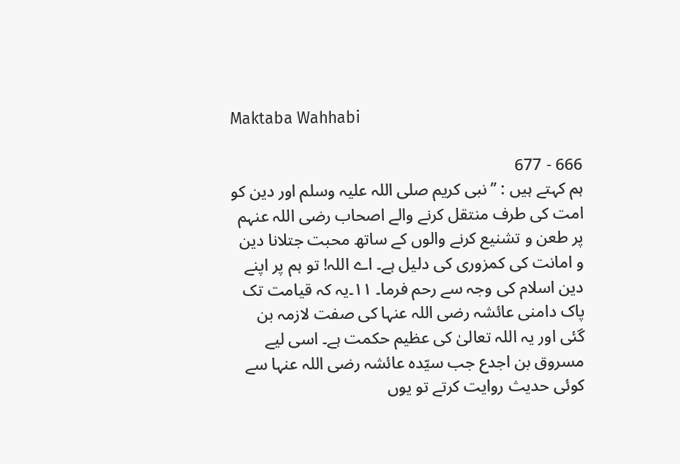Maktaba Wahhabi

666 - 677
ہم کہتے ہیں : ’’نبی کریم صلی اللہ علیہ وسلم اور دین کو امت کی طرف منتقل کرنے والے اصحاب رضی اللہ عنہم پر طعن و تشنیع کرنے والوں کے ساتھ محبت جتلانا دین و امانت کی کمزوری کی دلیل ہے۔ اے اللہ! تو ہم پر اپنے دین اسلام کی وجہ سے رحم فرما۔ ۱۱۔یہ کہ قیامت تک پاک دامنی عائشہ رضی اللہ عنہا کی صفت لازمہ بن گئی اور یہ اللہ تعالیٰ کی عظیم حکمت ہے۔ اسی لیے مسروق بن اجدع جب سیّدہ عائشہ رضی اللہ عنہا سے کوئی حدیث روایت کرتے تو یوں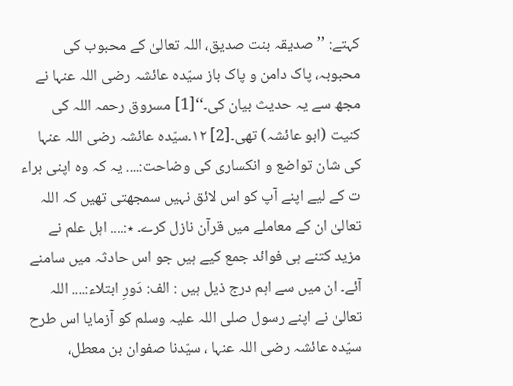کہتے: ’’صدیقہ بنت صدیق، اللہ تعالیٰ کے محبوب کی محبوبہ، پاک دامن و پاک باز سیّدہ عائشہ رضی اللہ عنہا نے مجھ سے یہ حدیث بیان کی۔‘‘[1] مسروق رحمہ اللہ کی کنیت (ابو عائشہ) تھی۔[2] ۱۲۔سیّدہ عائشہ رضی اللہ عنہا کی شان تواضع و انکساری کی وضاحت:.... یہ کہ وہ اپنی براء ت کے لیے اپنے آپ کو اس لائق نہیں سمجھتی تھیں کہ اللہ تعالیٰ ان کے معاملے میں قرآن نازل کرے۔ ٭:.... اہل علم نے مزید کتنے ہی فوائد جمع کیے ہیں جو اس حادثہ میں سامنے آئے۔ ان میں سے اہم درج ذیل ہیں : الف: دَورِ ابتلاء:.... اللہ تعالیٰ نے اپنے رسول صلی اللہ علیہ وسلم کو آزمایا اس طرح سیّدہ عائشہ رضی اللہ عنہا ، سیّدنا صفوان بن معطل،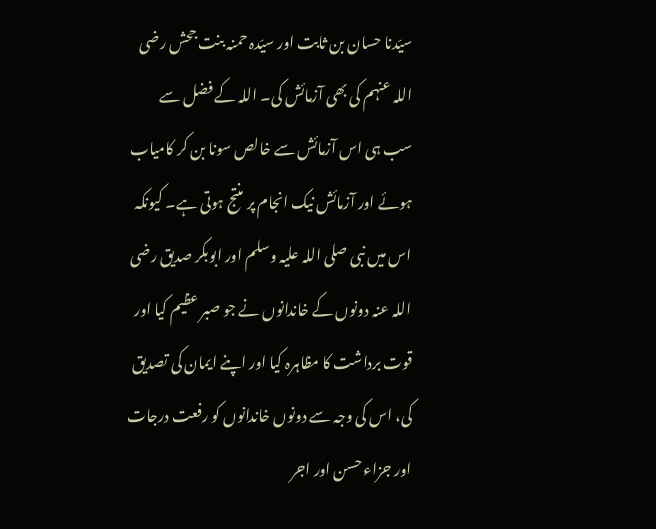سیّدنا حسان بن ثابت اور سیّدہ حمنہ بنت جحش رضی اللہ عنہم کی بھی آزمائش کی۔ اللہ کے فضل سے سب ہی اس آزمائش سے خالص سونا بن کر کامیاب ہوئے اور آزمائش نیک انجام پر منتج ہوتی ہے۔ کیونکہ اس میں نبی صلی اللہ علیہ وسلم اور ابوبکر صدیق رضی اللہ عنہ دونوں کے خاندانوں نے جو صبر عظیم کیا اور قوت برداشت کا مظاہرہ کیا اور اپنے ایمان کی تصدیق کی، اس کی وجہ سے دونوں خاندانوں کو رفعت درجات اور جزاء حسن اور اجر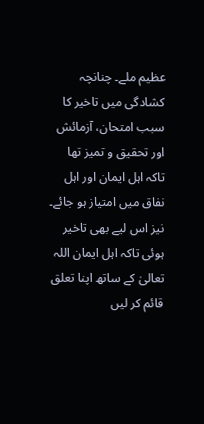عظیم ملے۔ چنانچہ کشادگی میں تاخیر کا سبب امتحان، آزمائش اور تحقیق و تمیز تھا تاکہ اہل ایمان اور اہل نفاق میں امتیاز ہو جائے۔ نیز اس لیے بھی تاخیر ہوئی تاکہ اہل ایمان اللہ تعالیٰ کے ساتھ اپنا تعلق قائم کر لیں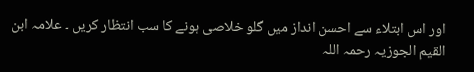اور اس ابتلاء سے احسن انداز میں گلو خلاصی ہونے کا سب انتظار کریں ۔ علامہ ابن القیم الجوزیہ رحمہ اللہ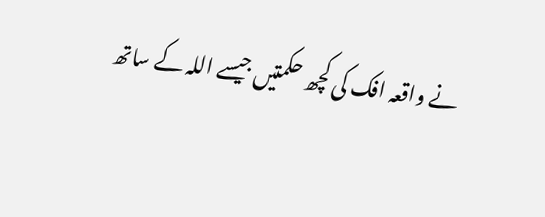نے واقعہ افک کی کچھ حکمتیں جیسے اللہ کے ساتھ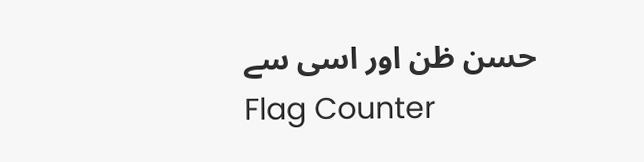حسن ظن اور اسی سے
Flag Counter